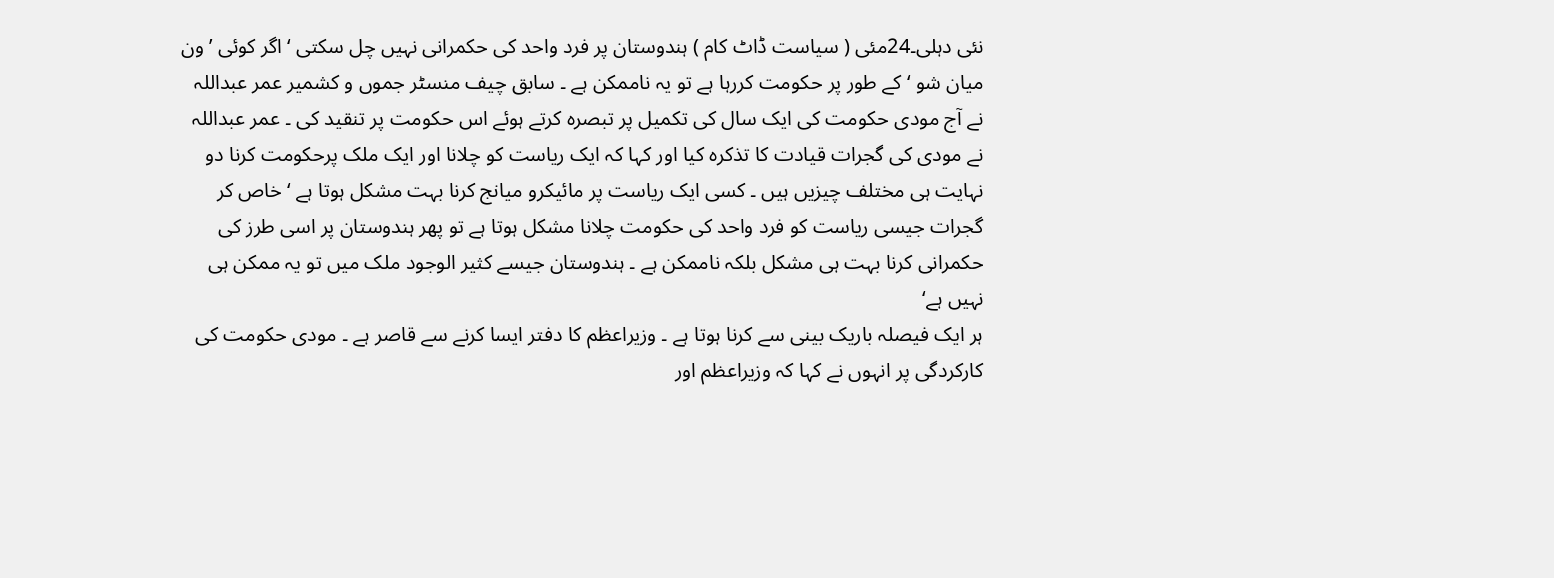نئی دہلی۔24مئی ( سیاست ڈاٹ کام ) ہندوستان پر فرد واحد کی حکمرانی نہیں چل سکتی ‘ اگر کوئی ’ون میان شو ‘ کے طور پر حکومت کررہا ہے تو یہ ناممکن ہے ۔ سابق چیف منسٹر جموں و کشمیر عمر عبداللہ نے آج مودی حکومت کی ایک سال کی تکمیل پر تبصرہ کرتے ہوئے اس حکومت پر تنقید کی ۔ عمر عبداللہ نے مودی کی گجرات قیادت کا تذکرہ کیا اور کہا کہ ایک ریاست کو چلانا اور ایک ملک پرحکومت کرنا دو نہایت ہی مختلف چیزیں ہیں ۔ کسی ایک ریاست پر مائیکرو میانج کرنا بہت مشکل ہوتا ہے ‘ خاص کر گجرات جیسی ریاست کو فرد واحد کی حکومت چلانا مشکل ہوتا ہے تو پھر ہندوستان پر اسی طرز کی حکمرانی کرنا بہت ہی مشکل بلکہ ناممکن ہے ۔ ہندوستان جیسے کثیر الوجود ملک میں تو یہ ممکن ہی نہیں ہے‘
ہر ایک فیصلہ باریک بینی سے کرنا ہوتا ہے ۔ وزیراعظم کا دفتر ایسا کرنے سے قاصر ہے ۔ مودی حکومت کی کارکردگی پر انہوں نے کہا کہ وزیراعظم اور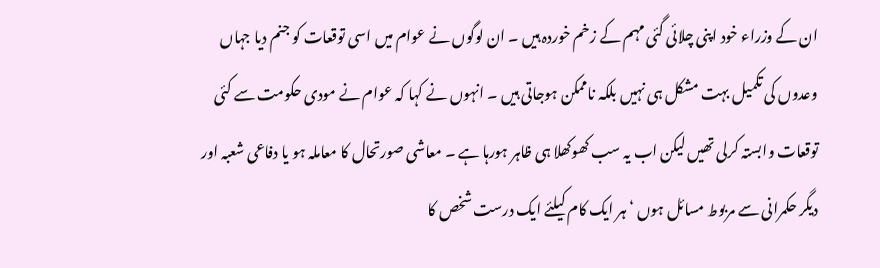ان کے وزراء خود اپنی چلائی گئی مہم کے زخم خوردہ ہیں ۔ ان لوگوں نے عوام میں اسی توقعات کو جنم دیا جہاں وعدوں کی تکمیل بہت مشکل ہی نہیں بلکہ ناممکن ہوجاتی ہیں ۔ انہوں نے کہا کہ عوام نے مودی حکومت سے کئی توقعات وابستہ کرلی تھیں لیکن اب یہ سب کھوکھلا ہی ظاہر ہورہا ہے ۔ معاشی صورتحال کا معاملہ ہو یا دفاعی شعبہ اور دیگر حکمرانی سے مربوط مسائل ہوں ‘ ہر ایک کام کیلئے ایک درست شخص کا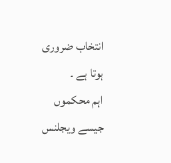انتخاب ضروری ہوتا ہے ۔
اہم محکموں جیسے ویجلنس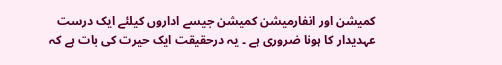کمیشن اور انفارمیشن کمیشن جیسے اداروں کیلئے ایک درست عہدیدار کا ہونا ضروری ہے ۔ یہ درحقیقت ایک حیرت کی بات ہے کہ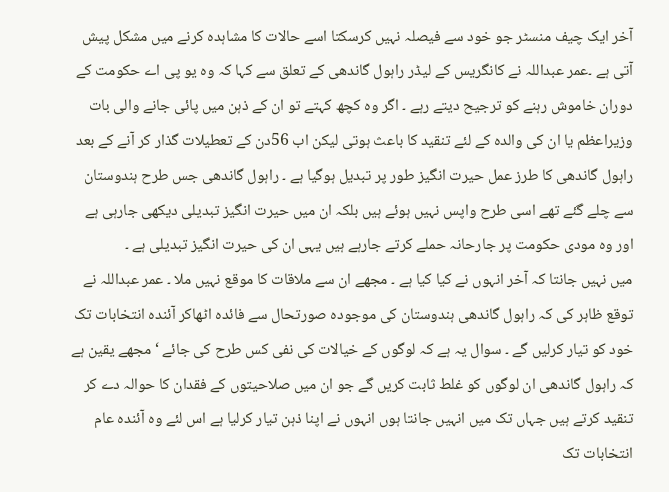آخر ایک چیف منسٹر جو خود سے فیصلہ نہیں کرسکتا اسے حالات کا مشاہدہ کرنے میں مشکل پیش آتی ہے ۔عمر عبداللہ نے کانگریس کے لیڈر راہول گاندھی کے تعلق سے کہا کہ وہ یو پی اے حکومت کے دوران خاموش رہنے کو ترجیح دیتے رہے ۔ اگر وہ کچھ کہتے تو ان کے ذہن میں پائی جانے والی بات وزیراعظم یا ان کی والدہ کے لئے تنقید کا باعث ہوتی لیکن اب 56دن کے تعطیلات گذار کر آنے کے بعد راہول گاندھی کا طرز عمل حیرت انگیز طور پر تبدیل ہوگیا ہے ۔ راہول گاندھی جس طرح ہندوستان سے چلے گئے تھے اسی طرح واپس نہیں ہوئے ہیں بلکہ ان میں حیرت انگیز تبدیلی دیکھی جارہی ہے اور وہ مودی حکومت پر جارحانہ حملے کرتے جارہے ہیں یہی ان کی حیرت انگیز تبدیلی ہے ۔
میں نہیں جانتا کہ آخر انہوں نے کیا کیا ہے ۔ مجھے ان سے ملاقات کا موقع نہیں ملا ۔ عمر عبداللہ نے توقع ظاہر کی کہ راہول گاندھی ہندوستان کی موجودہ صورتحال سے فائدہ اٹھاکر آئندہ انتخابات تک خود کو تیار کرلیں گے ۔ سوال یہ ہے کہ لوگوں کے خیالات کی نفی کس طرح کی جائے ‘ مجھے یقین ہے کہ راہول گاندھی ان لوگوں کو غلط ثابت کریں گے جو ان میں صلاحیتوں کے فقدان کا حوالہ دے کر تنقید کرتے ہیں جہاں تک میں انہیں جانتا ہوں انہوں نے اپنا ذہن تیار کرلیا ہے اس لئے وہ آئندہ عام انتخابات تک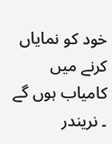خود کو نمایاں کرنے میں کامیاب ہوں گے ۔ نریندر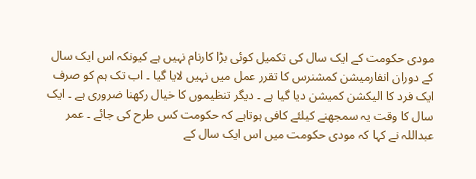مودی حکومت کے ایک سال کی تکمیل کوئی بڑا کارنام نہیں ہے کیونکہ اس ایک سال کے دوران انفارمیشن کمشنرس کا تقرر عمل میں نہیں لایا گیا ۔ اب تک ہم کو صرف ایک فرد کا الیکشن کمیشن دیا گیا ہے ۔ دیگر تنظیموں کا خیال رکھنا ضروری ہے ۔ ایک سال کا وقت یہ سمجھنے کیلئے کافی ہوتاہے کہ حکومت کس طرح کی جائے ۔ عمر عبداللہ نے کہا کہ مودی حکومت میں اس ایک سال کے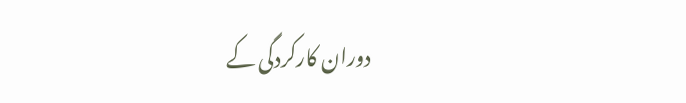دوران کارکردگی کے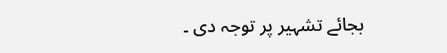بجائے تشہیر پر توجہ دی ۔